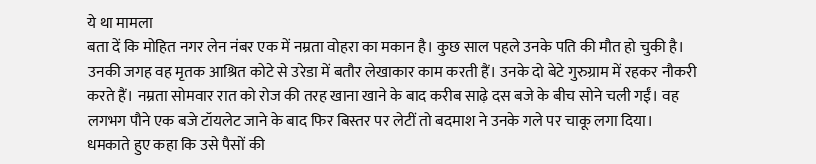ये था मामला
बता दें कि मोहित नगर लेन नंबर एक में नम्रता वोहरा का मकान है। कुछ साल पहले उनके पति की मौत हो चुकी है। उनकी जगह वह मृतक आश्रित कोटे से उरेडा में बतौर लेखाकार काम करती हैं। उनके दो बेटे गुरुग्राम में रहकर नौकरी करते हैं। नम्रता सोमवार रात को रोज की तरह खाना खाने के बाद करीब साढ़े दस बजे के बीच सोने चली गईं। वह लगभग पौने एक बजे टॉयलेट जाने के बाद फिर बिस्तर पर लेटीं तो बदमाश ने उनके गले पर चाकू लगा दिया।
धमकाते हुए कहा कि उसे पैसों की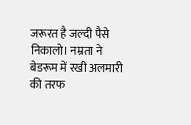जरूरत है जल्दी पैसे निकालो। नम्रता ने बेडरूम में रखी अलमारी की तरफ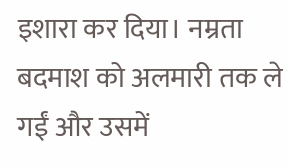इशारा कर दिया। नम्रता बदमाश को अलमारी तक ले गईं और उसमें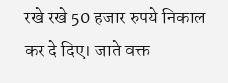रखे रखे 50 हजार रुपये निकाल कर दे दिए। जाते वक्त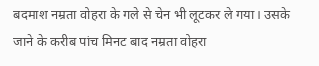बदमाश नम्रता वोहरा के गले से चेन भी लूटकर ले गया। उसके जाने के करीब पांच मिनट बाद नम्रता वोहरा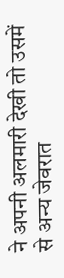ने अपनी अलमारी देखी तो उसमें से अन्य जेवरात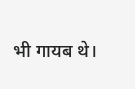भी गायब थे।